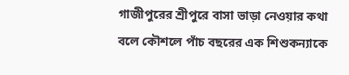গাজীপুরের শ্রীপুরে বাসা ভাড়া নেওয়ার কথা বলে কৌশলে পাঁচ বছরের এক শিশুকন্যাকে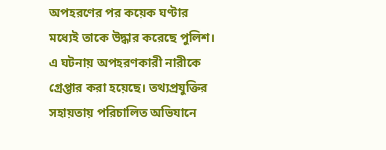অপহরণের পর কয়েক ঘণ্টার মধ্যেই তাকে উদ্ধার করেছে পুলিশ। এ ঘটনায় অপহরণকারী নারীকে গ্রেপ্তার করা হয়েছে। তথ্যপ্রযুক্তির সহায়তায় পরিচালিত অভিযানে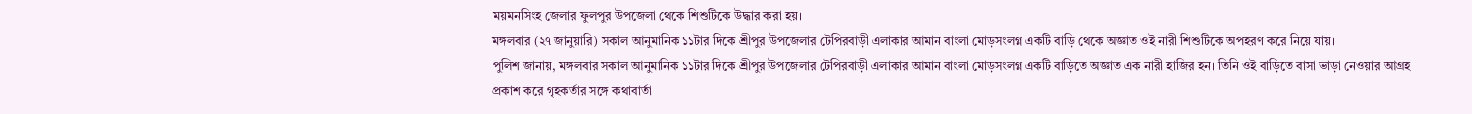ময়মনসিংহ জেলার ফুলপুর উপজেলা থেকে শিশুটিকে উদ্ধার করা হয়।
মঙ্গলবার (২৭ জানুয়ারি) সকাল আনুমানিক ১১টার দিকে শ্রীপুর উপজেলার টেপিরবাড়ী এলাকার আমান বাংলা মোড়সংলগ্ন একটি বাড়ি থেকে অজ্ঞাত ওই নারী শিশুটিকে অপহরণ করে নিয়ে যায়।
পুলিশ জানায়, মঙ্গলবার সকাল আনুমানিক ১১টার দিকে শ্রীপুর উপজেলার টেপিরবাড়ী এলাকার আমান বাংলা মোড়সংলগ্ন একটি বাড়িতে অজ্ঞাত এক নারী হাজির হন। তিনি ওই বাড়িতে বাসা ভাড়া নেওয়ার আগ্রহ প্রকাশ করে গৃহকর্তার সঙ্গে কথাবার্তা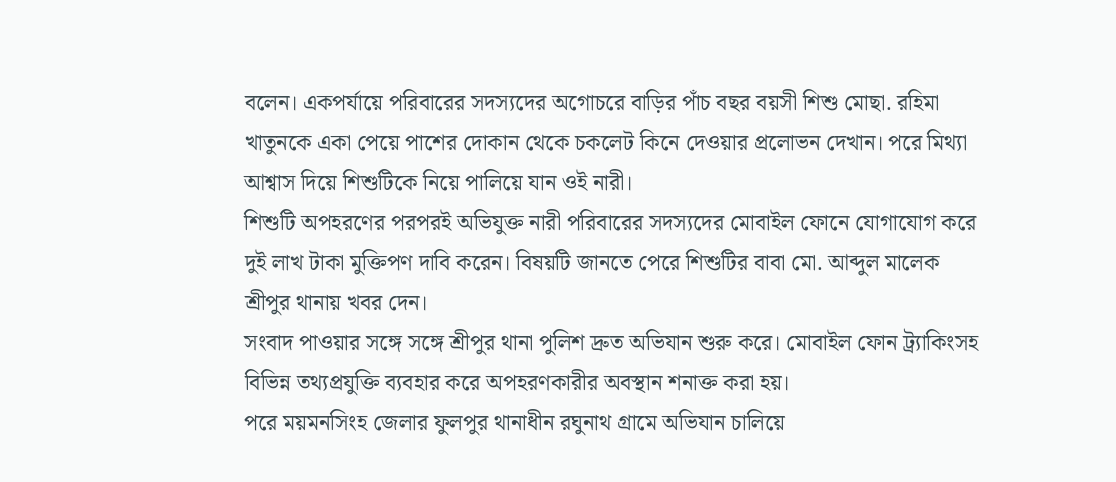বলেন। একপর্যায়ে পরিবারের সদস্যদের অগোচরে বাড়ির পাঁচ বছর বয়সী শিশু মোছা. রহিমা খাতুনকে একা পেয়ে পাশের দোকান থেকে চকলেট কিনে দেওয়ার প্রলোভন দেখান। পরে মিথ্যা আশ্বাস দিয়ে শিশুটিকে নিয়ে পালিয়ে যান ওই নারী।
শিশুটি অপহরণের পরপরই অভিযুক্ত নারী পরিবারের সদস্যদের মোবাইল ফোনে যোগাযোগ করে দুই লাখ টাকা মুক্তিপণ দাবি করেন। বিষয়টি জানতে পেরে শিশুটির বাবা মো. আব্দুল মালেক শ্রীপুর থানায় খবর দেন।
সংবাদ পাওয়ার সঙ্গে সঙ্গে শ্রীপুর থানা পুলিশ দ্রুত অভিযান শুরু করে। মোবাইল ফোন ট্র্যাকিংসহ বিভিন্ন তথ্যপ্রযুক্তি ব্যবহার করে অপহরণকারীর অবস্থান শনাক্ত করা হয়।
পরে ময়মনসিংহ জেলার ফুলপুর থানাধীন রঘুনাথ গ্রামে অভিযান চালিয়ে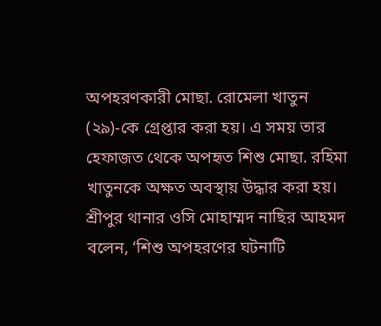অপহরণকারী মোছা. রোমেলা খাতুন (২৯)-কে গ্রেপ্তার করা হয়। এ সময় তার হেফাজত থেকে অপহৃত শিশু মোছা. রহিমা খাতুনকে অক্ষত অবস্থায় উদ্ধার করা হয়।
শ্রীপুর থানার ওসি মোহাম্মদ নাছির আহমদ বলেন, ‘শিশু অপহরণের ঘটনাটি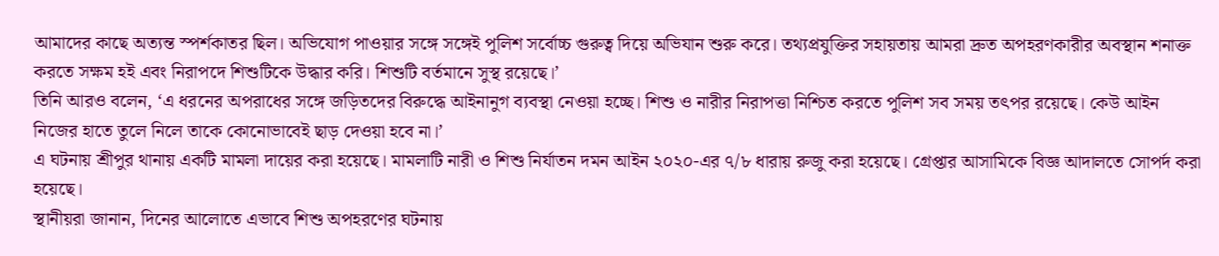আমাদের কাছে অত্যন্ত স্পর্শকাতর ছিল। অভিযোগ পাওয়ার সঙ্গে সঙ্গেই পুলিশ সর্বোচ্চ গুরুত্ব দিয়ে অভিযান শুরু করে। তথ্যপ্রযুক্তির সহায়তায় আমরা দ্রুত অপহরণকারীর অবস্থান শনাক্ত করতে সক্ষম হই এবং নিরাপদে শিশুটিকে উদ্ধার করি। শিশুটি বর্তমানে সুস্থ রয়েছে।’
তিনি আরও বলেন, ‘এ ধরনের অপরাধের সঙ্গে জড়িতদের বিরুদ্ধে আইনানুগ ব্যবস্থা নেওয়া হচ্ছে। শিশু ও নারীর নিরাপত্তা নিশ্চিত করতে পুলিশ সব সময় তৎপর রয়েছে। কেউ আইন নিজের হাতে তুলে নিলে তাকে কোনোভাবেই ছাড় দেওয়া হবে না।’
এ ঘটনায় শ্রীপুর থানায় একটি মামলা দায়ের করা হয়েছে। মামলাটি নারী ও শিশু নির্যাতন দমন আইন ২০২০-এর ৭/৮ ধারায় রুজু করা হয়েছে। গ্রেপ্তার আসামিকে বিজ্ঞ আদালতে সোপর্দ করা হয়েছে।
স্থানীয়রা জানান, দিনের আলোতে এভাবে শিশু অপহরণের ঘটনায়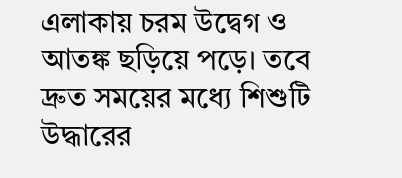এলাকায় চরম উদ্বেগ ও আতঙ্ক ছড়িয়ে পড়ে। তবে দ্রুত সময়ের মধ্যে শিশুটি উদ্ধারের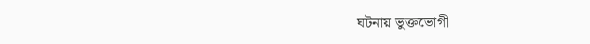ঘটনায় ভুক্তভোগী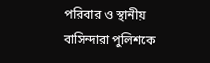পরিবার ও স্থানীয় বাসিন্দারা পুলিশকে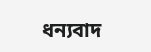ধন্যবাদ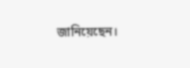জানিয়েছেন।